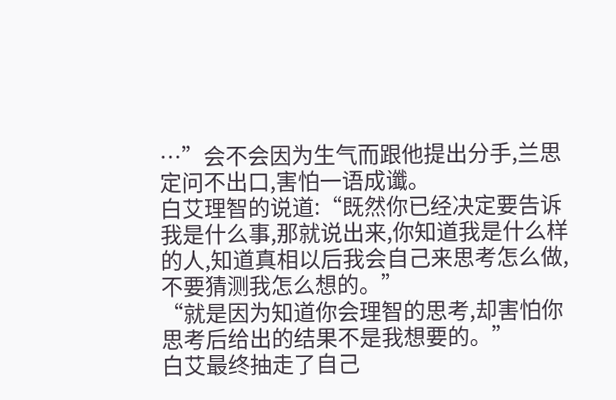…”会不会因为生气而跟他提出分手,兰思定问不出口,害怕一语成谶。
白艾理智的说道:“既然你已经决定要告诉我是什么事,那就说出来,你知道我是什么样的人,知道真相以后我会自己来思考怎么做,不要猜测我怎么想的。”
“就是因为知道你会理智的思考,却害怕你思考后给出的结果不是我想要的。”
白艾最终抽走了自己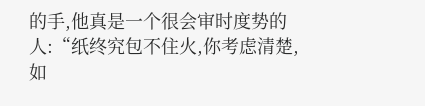的手,他真是一个很会审时度势的人:“纸终究包不住火,你考虑清楚,如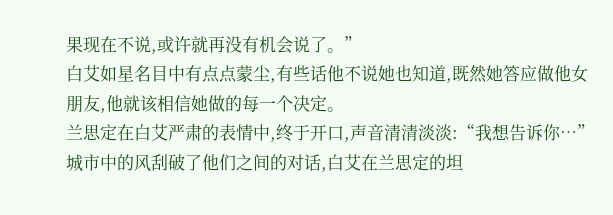果现在不说,或许就再没有机会说了。”
白艾如星名目中有点点蒙尘,有些话他不说她也知道,既然她答应做他女朋友,他就该相信她做的每一个决定。
兰思定在白艾严肃的表情中,终于开口,声音清清淡淡:“我想告诉你…”城市中的风刮破了他们之间的对话,白艾在兰思定的坦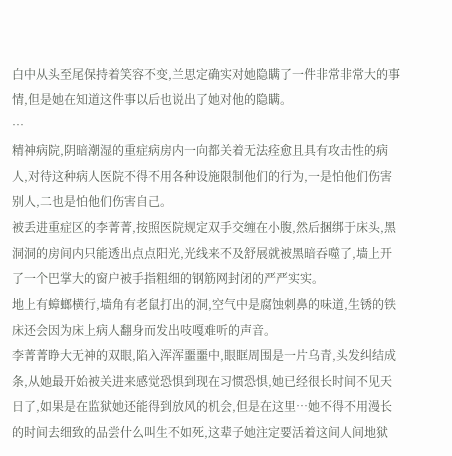白中从头至尾保持着笑容不变,兰思定确实对她隐瞒了一件非常非常大的事情,但是她在知道这件事以后也说出了她对他的隐瞒。
…
精神病院,阴暗潮湿的重症病房内一向都关着无法痊愈且具有攻击性的病人,对待这种病人医院不得不用各种设施限制他们的行为,一是怕他们伤害别人,二也是怕他们伤害自己。
被丢进重症区的李菁菁,按照医院规定双手交缠在小腹,然后捆绑于床头,黑洞洞的房间内只能透出点点阳光,光线来不及舒展就被黑暗吞噬了,墙上开了一个巴掌大的窗户被手指粗细的钢筋网封闭的严严实实。
地上有蟑螂横行,墙角有老鼠打出的洞,空气中是腐蚀刺鼻的味道,生锈的铁床还会因为床上病人翻身而发出吱嘎难听的声音。
李菁菁睁大无神的双眼,陷入浑浑噩噩中,眼眶周围是一片乌青,头发纠结成条,从她最开始被关进来感觉恐惧到现在习惯恐惧,她已经很长时间不见天日了,如果是在监狱她还能得到放风的机会,但是在这里…她不得不用漫长的时间去细致的品尝什么叫生不如死,这辈子她注定要活着这间人间地狱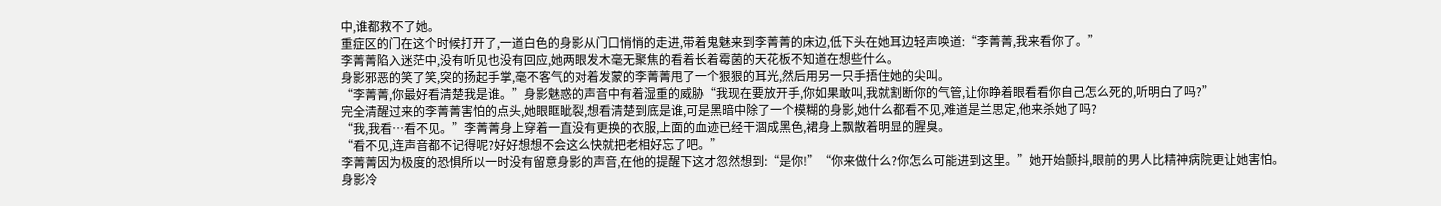中,谁都救不了她。
重症区的门在这个时候打开了,一道白色的身影从门口悄悄的走进,带着鬼魅来到李菁菁的床边,低下头在她耳边轻声唤道:“李菁菁,我来看你了。”
李菁菁陷入迷茫中,没有听见也没有回应,她两眼发木毫无聚焦的看着长着霉菌的天花板不知道在想些什么。
身影邪恶的笑了笑,突的扬起手掌,毫不客气的对着发蒙的李菁菁甩了一个狠狠的耳光,然后用另一只手捂住她的尖叫。
“李菁菁,你最好看清楚我是谁。”身影魅惑的声音中有着湿重的威胁“我现在要放开手,你如果敢叫,我就割断你的气管,让你睁着眼看看你自己怎么死的,听明白了吗?”
完全清醒过来的李菁菁害怕的点头,她眼眶眦裂,想看清楚到底是谁,可是黑暗中除了一个模糊的身影,她什么都看不见,难道是兰思定,他来杀她了吗?
“我,我看…看不见。”李菁菁身上穿着一直没有更换的衣服,上面的血迹已经干涸成黑色,裙身上飘散着明显的腥臭。
“看不见,连声音都不记得呢?好好想想不会这么快就把老相好忘了吧。”
李菁菁因为极度的恐惧所以一时没有留意身影的声音,在他的提醒下这才忽然想到:“是你!”“你来做什么?你怎么可能进到这里。”她开始颤抖,眼前的男人比精神病院更让她害怕。
身影冷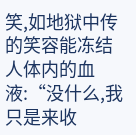笑,如地狱中传的笑容能冻结人体内的血液:“没什么,我只是来收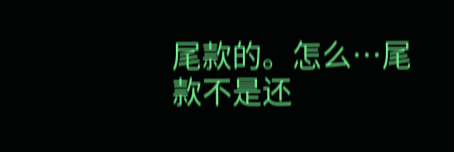尾款的。怎么…尾款不是还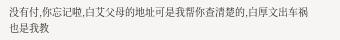没有付,你忘记啦,白艾父母的地址可是我帮你查清楚的,白厚文出车祸也是我教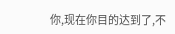你,现在你目的达到了,不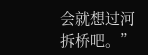会就想过河拆桥吧。”